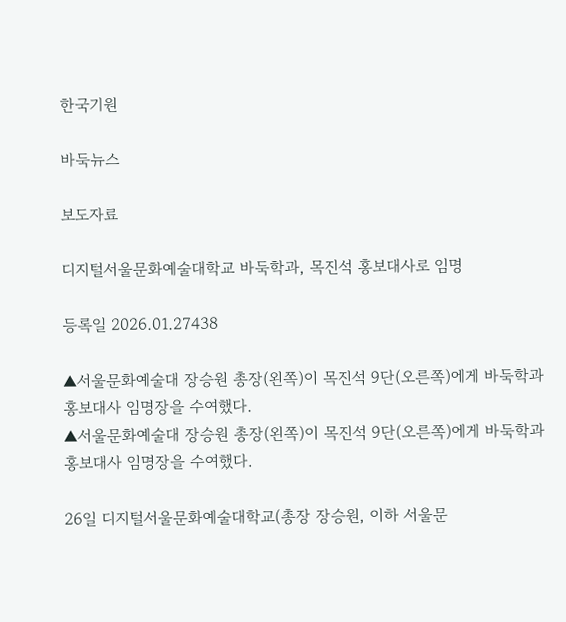한국기원

바둑뉴스

보도자료

디지털서울문화예술대학교 바둑학과, 목진석 홍보대사로 임명

등록일 2026.01.27438

▲서울문화예술대 장승원 총장(왼쪽)이 목진석 9단(오른쪽)에게 바둑학과 홍보대사 임명장을 수여했다.
▲서울문화예술대 장승원 총장(왼쪽)이 목진석 9단(오른쪽)에게 바둑학과 홍보대사 임명장을 수여했다.

26일 디지털서울문화예술대학교(총장 장승원, 이하 서울문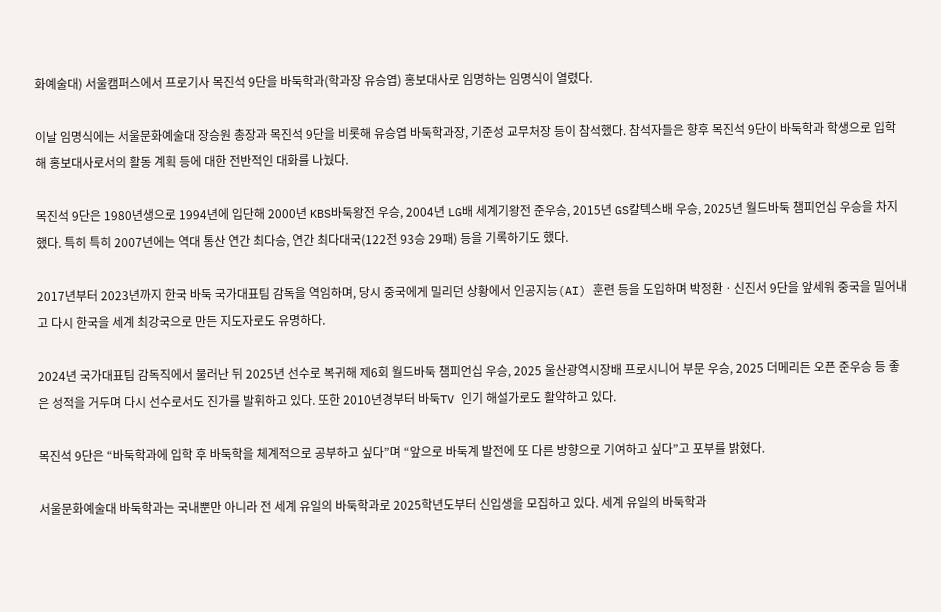화예술대) 서울캠퍼스에서 프로기사 목진석 9단을 바둑학과(학과장 유승엽) 홍보대사로 임명하는 임명식이 열렸다.

이날 임명식에는 서울문화예술대 장승원 총장과 목진석 9단을 비롯해 유승엽 바둑학과장, 기준성 교무처장 등이 참석했다. 참석자들은 향후 목진석 9단이 바둑학과 학생으로 입학해 홍보대사로서의 활동 계획 등에 대한 전반적인 대화를 나눴다.

목진석 9단은 1980년생으로 1994년에 입단해 2000년 KBS바둑왕전 우승, 2004년 LG배 세계기왕전 준우승, 2015년 GS칼텍스배 우승, 2025년 월드바둑 챔피언십 우승을 차지했다. 특히 특히 2007년에는 역대 통산 연간 최다승, 연간 최다대국(122전 93승 29패) 등을 기록하기도 했다.

2017년부터 2023년까지 한국 바둑 국가대표팀 감독을 역임하며, 당시 중국에게 밀리던 상황에서 인공지능(AI) 훈련 등을 도입하며 박정환ㆍ신진서 9단을 앞세워 중국을 밀어내고 다시 한국을 세계 최강국으로 만든 지도자로도 유명하다.

2024년 국가대표팀 감독직에서 물러난 뒤 2025년 선수로 복귀해 제6회 월드바둑 챔피언십 우승, 2025 울산광역시장배 프로시니어 부문 우승, 2025 더메리든 오픈 준우승 등 좋은 성적을 거두며 다시 선수로서도 진가를 발휘하고 있다. 또한 2010년경부터 바둑TV 인기 해설가로도 활약하고 있다.

목진석 9단은 “바둑학과에 입학 후 바둑학을 체계적으로 공부하고 싶다”며 “앞으로 바둑계 발전에 또 다른 방향으로 기여하고 싶다”고 포부를 밝혔다.

서울문화예술대 바둑학과는 국내뿐만 아니라 전 세계 유일의 바둑학과로 2025학년도부터 신입생을 모집하고 있다. 세계 유일의 바둑학과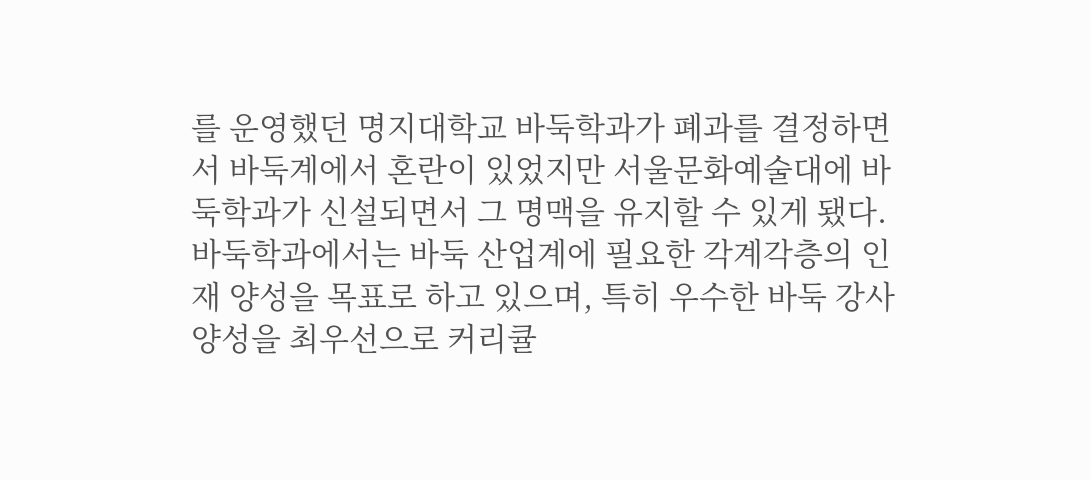를 운영했던 명지대학교 바둑학과가 폐과를 결정하면서 바둑계에서 혼란이 있었지만 서울문화예술대에 바둑학과가 신설되면서 그 명맥을 유지할 수 있게 됐다. 바둑학과에서는 바둑 산업계에 필요한 각계각층의 인재 양성을 목표로 하고 있으며, 특히 우수한 바둑 강사 양성을 최우선으로 커리큘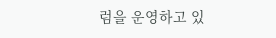럼을 운영하고 있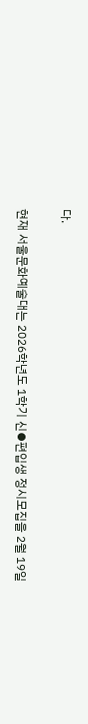다.

현재 서울문화예술대는 2026학년도 1학기 신⦁편입생 정시모집을 2월 19일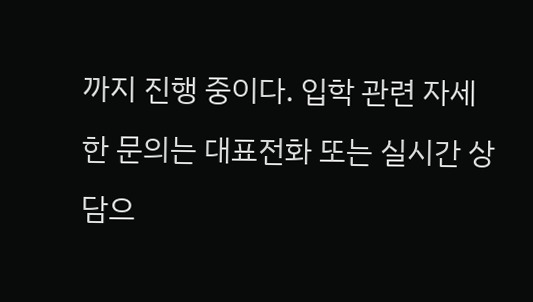까지 진행 중이다. 입학 관련 자세한 문의는 대표전화 또는 실시간 상담으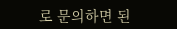로 문의하면 된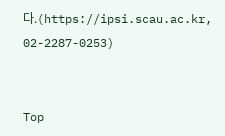다.(https://ipsi.scau.ac.kr, 02-2287-0253)


Top